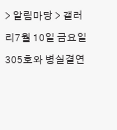> 알림마당 > 갤러리7월 10일 금요일
305호와 병실결연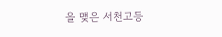을 맺은 서천고등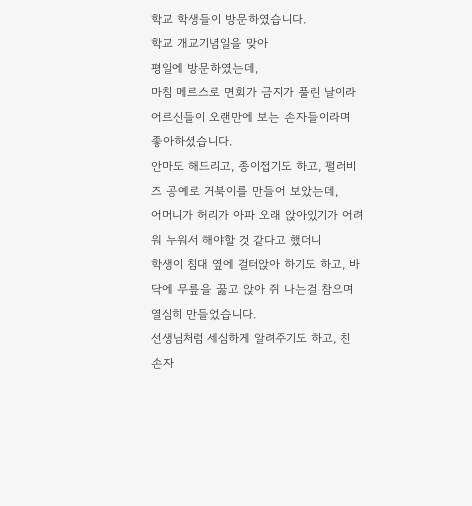학교 학생들이 방문하였습니다.
학교 개교기념일을 맞아
평일에 방문하였는데,
마침 메르스로 면회가 금지가 풀린 날이라
어르신들이 오랜만에 보는 손자들이라며 좋아하셨습니다.
안마도 해드리고, 종이접기도 하고, 펄러비즈 공예로 거북이를 만들어 보았는데,
어머니가 허리가 아파 오래 앉아있기가 어려워 누워서 해야할 것 같다고 했더니
학생이 침대 옆에 걸터앉아 하기도 하고, 바닥에 무릎을 꿇고 앉아 쥐 나는걸 참으며 열심히 만들었습니다.
선생님처럼 세심하게 알려주기도 하고, 친 손자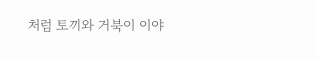처럼 토끼와 거북이 이야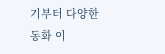기부터 다양한 동화 이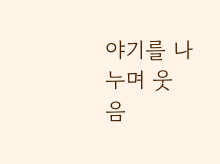야기를 나누며 웃음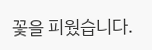꽃을 피웠습니다.